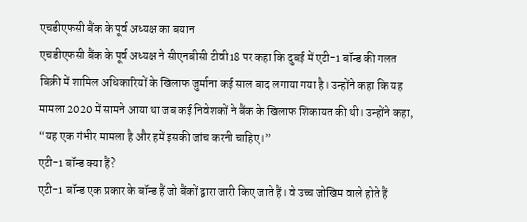एचडीएफसी बैंक के पूर्व अध्यक्ष का बयान
एचडीएफसी बैंक के पूर्व अध्यक्ष ने सीएनबीसी टीवी18 पर कहा कि दुबई में एटी-1 बॉन्ड की गलत बिक्री में शामिल अधिकारियों के खिलाफ जुर्माना कई साल बाद लगाया गया है। उन्होंने कहा कि यह मामला 2020 में सामने आया था जब कई निवेशकों ने बैंक के खिलाफ शिकायत की थी। उन्होंने कहा, “यह एक गंभीर मामला है और हमें इसकी जांच करनी चाहिए।”
एटी-1 बॉन्ड क्या हैं?
एटी-1 बॉन्ड एक प्रकार के बॉन्ड हैं जो बैंकों द्वारा जारी किए जाते हैं। वे उच्च जोखिम वाले होते हैं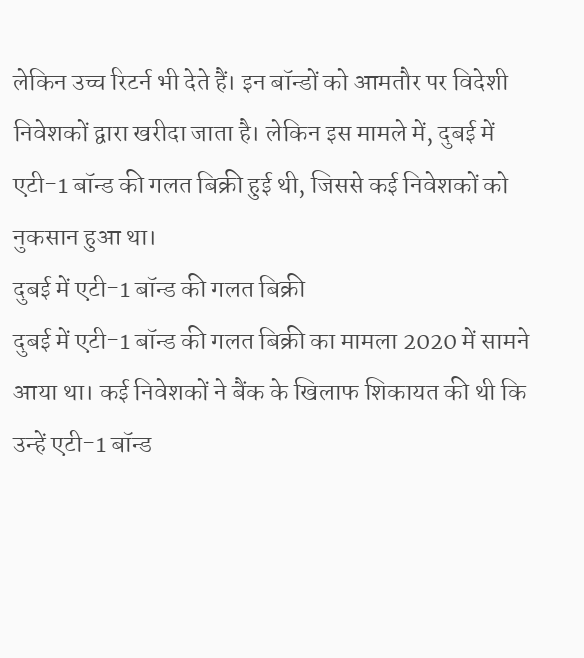लेकिन उच्च रिटर्न भी देते हैं। इन बॉन्डों को आमतौर पर विदेशी निवेशकों द्वारा खरीदा जाता है। लेकिन इस मामले में, दुबई में एटी-1 बॉन्ड की गलत बिक्री हुई थी, जिससे कई निवेशकों को नुकसान हुआ था।
दुबई में एटी-1 बॉन्ड की गलत बिक्री
दुबई में एटी-1 बॉन्ड की गलत बिक्री का मामला 2020 में सामने आया था। कई निवेशकों ने बैंक के खिलाफ शिकायत की थी कि उन्हें एटी-1 बॉन्ड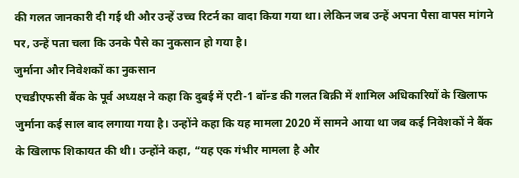की गलत जानकारी दी गई थी और उन्हें उच्च रिटर्न का वादा किया गया था। लेकिन जब उन्हें अपना पैसा वापस मांगने पर, उन्हें पता चला कि उनके पैसे का नुकसान हो गया है।
जुर्माना और निवेशकों का नुकसान
एचडीएफसी बैंक के पूर्व अध्यक्ष ने कहा कि दुबई में एटी-1 बॉन्ड की गलत बिक्री में शामिल अधिकारियों के खिलाफ जुर्माना कई साल बाद लगाया गया है। उन्होंने कहा कि यह मामला 2020 में सामने आया था जब कई निवेशकों ने बैंक के खिलाफ शिकायत की थी। उन्होंने कहा, “यह एक गंभीर मामला है और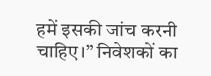हमें इसकी जांच करनी चाहिए।” निवेशकों का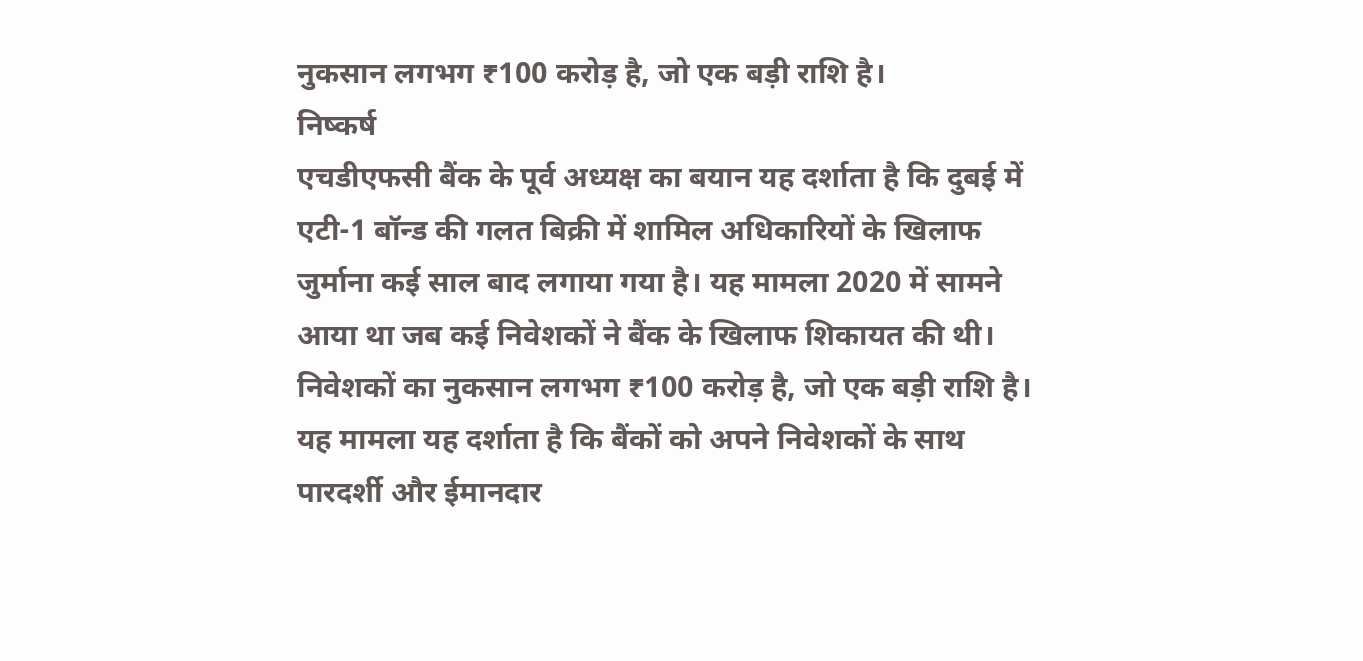नुकसान लगभग ₹100 करोड़ है, जो एक बड़ी राशि है।
निष्कर्ष
एचडीएफसी बैंक के पूर्व अध्यक्ष का बयान यह दर्शाता है कि दुबई में एटी-1 बॉन्ड की गलत बिक्री में शामिल अधिकारियों के खिलाफ जुर्माना कई साल बाद लगाया गया है। यह मामला 2020 में सामने आया था जब कई निवेशकों ने बैंक के खिलाफ शिकायत की थी। निवेशकों का नुकसान लगभग ₹100 करोड़ है, जो एक बड़ी राशि है। यह मामला यह दर्शाता है कि बैंकों को अपने निवेशकों के साथ पारदर्शी और ईमानदार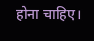होना चाहिए।